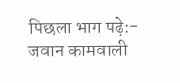पिछला भाग पढ़े:- जवान कामवाली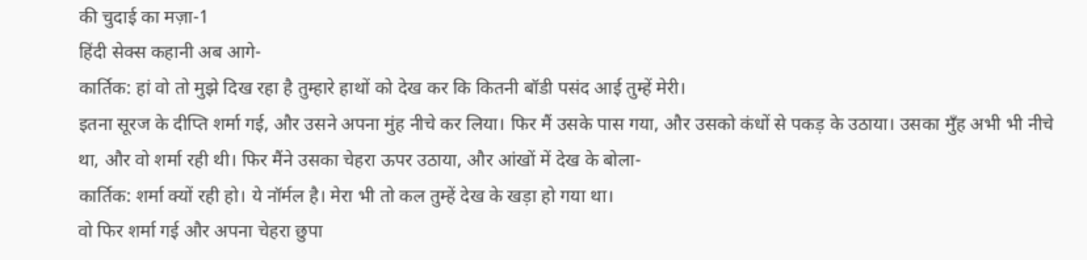की चुदाई का मज़ा-1
हिंदी सेक्स कहानी अब आगे-
कार्तिक: हां वो तो मुझे दिख रहा है तुम्हारे हाथों को देख कर कि कितनी बॉडी पसंद आई तुम्हें मेरी।
इतना सूरज के दीप्ति शर्मा गई, और उसने अपना मुंह नीचे कर लिया। फिर मैं उसके पास गया, और उसको कंधों से पकड़ के उठाया। उसका मुँह अभी भी नीचे था, और वो शर्मा रही थी। फिर मैंने उसका चेहरा ऊपर उठाया, और आंखों में देख के बोला-
कार्तिक: शर्मा क्यों रही हो। ये नॉर्मल है। मेरा भी तो कल तुम्हें देख के खड़ा हो गया था।
वो फिर शर्मा गई और अपना चेहरा छुपा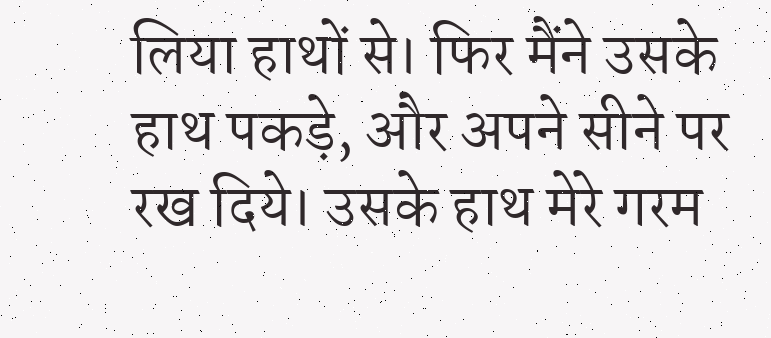लिया हाथों से। फिर मैंने उसके हाथ पकड़े, और अपने सीने पर रख दिये। उसके हाथ मेरे गरम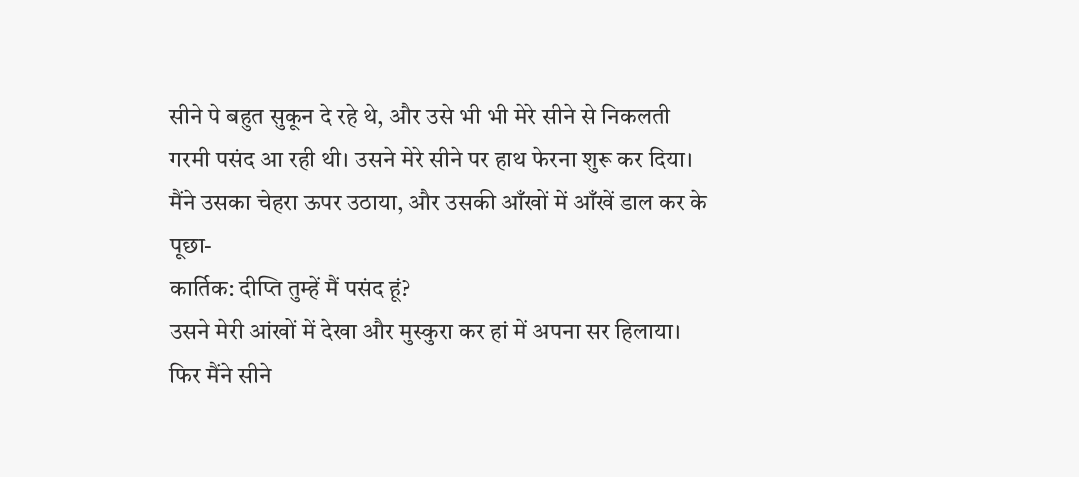सीने पे बहुत सुकून दे रहे थे, और उसे भी भी मेरे सीने से निकलती गरमी पसंद आ रही थी। उसने मेरे सीने पर हाथ फेरना शुरू कर दिया। मैंने उसका चेहरा ऊपर उठाया, और उसकी आँखों में आँखें डाल कर के पूछा-
कार्तिक: दीप्ति तुम्हें मैं पसंद हूं?
उसने मेरी आंखों में देखा और मुस्कुरा कर हां में अपना सर हिलाया। फिर मैंने सीने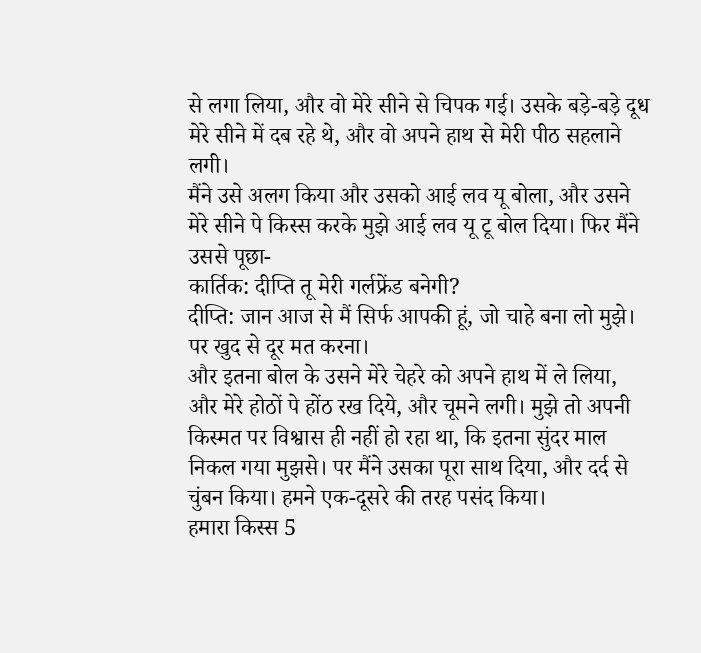से लगा लिया, और वो मेरे सीने से चिपक गई। उसके बड़े-बड़े दूध मेरे सीने में दब रहे थे, और वो अपने हाथ से मेरी पीठ सहलाने लगी।
मैंने उसे अलग किया और उसको आई लव यू बोला, और उसने मेरे सीने पे किस्स करके मुझे आई लव यू टू बोल दिया। फिर मैंने उससे पूछा-
कार्तिक: दीप्ति तू मेरी गर्लफ्रेंड बनेगी?
दीप्ति: जान आज से मैं सिर्फ आपकी हूं, जो चाहे बना लो मुझे। पर खुद से दूर मत करना।
और इतना बोल के उसने मेरे चेहरे को अपने हाथ में ले लिया, और मेरे होठों पे होंठ रख दिये, और चूमने लगी। मुझे तो अपनी किस्मत पर विश्वास ही नहीं हो रहा था, कि इतना सुंदर माल निकल गया मुझसे। पर मैंने उसका पूरा साथ दिया, और दर्द से चुंबन किया। हमने एक-दूसरे की तरह पसंद किया।
हमारा किस्स 5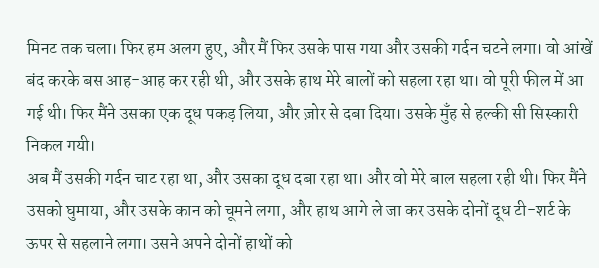मिनट तक चला। फिर हम अलग हुए, और मैं फिर उसके पास गया और उसकी गर्दन चटने लगा। वो आंखें बंद करके बस आह-आह कर रही थी, और उसके हाथ मेरे बालों को सहला रहा था। वो पूरी फील में आ गई थी। फिर मैंने उसका एक दूध पकड़ लिया, और ज़ोर से दबा दिया। उसके मुँह से हल्की सी सिस्कारी निकल गयी।
अब मैं उसकी गर्दन चाट रहा था, और उसका दूध दबा रहा था। और वो मेरे बाल सहला रही थी। फिर मैंने उसको घुमाया, और उसके कान को चूमने लगा, और हाथ आगे ले जा कर उसके दोनों दूध टी-शर्ट के ऊपर से सहलाने लगा। उसने अपने दोनों हाथों को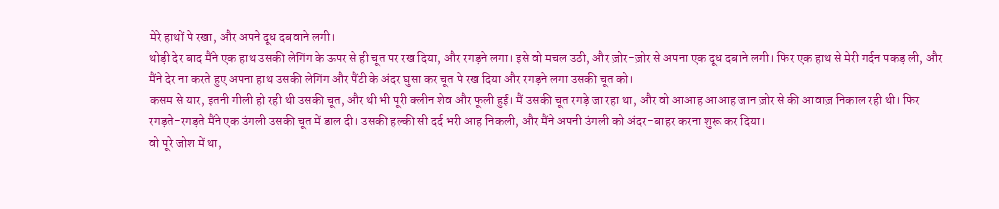मेरे हाथों पे रखा, और अपने दूध दबवाने लगी।
थोड़ी देर बाद मैंने एक हाथ उसकी लेगिंग के ऊपर से ही चूत पर रख दिया, और रगड़ने लगा। इसे वो मचल उठी, और ज़ोर-ज़ोर से अपना एक दूध दबाने लगी। फिर एक हाथ से मेरी गर्दन पकड़ ली, और मैंने देर ना करते हुए अपना हाथ उसकी लेगिंग और पैंटी के अंदर घुसा कर चूत पे रख दिया और रगड़ने लगा उसकी चूत को।
कसम से यार, इतनी गीली हो रही थी उसकी चूत, और थी भी पूरी क्लीन शेव और फूली हुई। मैं उसकी चूत रगड़े जा रहा था, और वो आआह आआह जान ज़ोर से की आवाज़ निकाल रही थी। फिर रगड़ते-रगड़ते मैंने एक उंगली उसकी चूत में डाल दी। उसकी हल्की सी दर्द भरी आह निकली, और मैंने अपनी उंगली को अंदर-बाहर करना शुरू कर दिया।
वो पूरे जोश में था,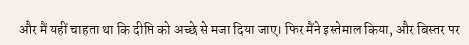और मैं यहीं चाहता था कि दीप्ति को अच्छे से मजा दिया जाए। फिर मैंने इस्तेमाल किया, और बिस्तर पर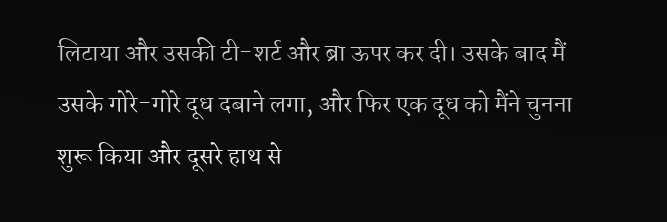लिटाया और उसकी टी-शर्ट और ब्रा ऊपर कर दी। उसके बाद मैं उसके गोरे-गोरे दूध दबाने लगा, और फिर एक दूध को मैंने चुनना शुरू किया और दूसरे हाथ से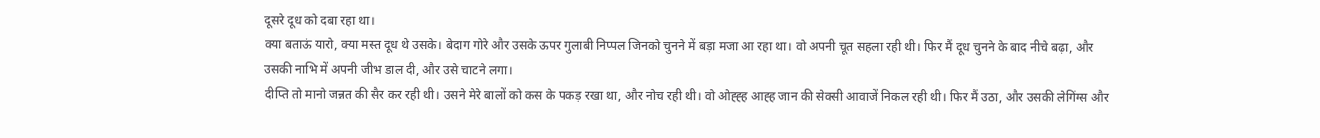दूसरे दूध को दबा रहा था।
क्या बताऊं यारो, क्या मस्त दूध थे उसके। बेदाग गोरे और उसके ऊपर गुलाबी निप्पल जिनको चुनने में बड़ा मजा आ रहा था। वो अपनी चूत सहला रही थी। फिर मैं दूध चुनने के बाद नीचे बढ़ा, और उसकी नाभि में अपनी जीभ डाल दी, और उसे चाटने लगा।
दीप्ति तो मानो जन्नत की सैर कर रही थी। उसने मेरे बालों को कस के पकड़ रखा था, और नोच रही थी। वो ओह्ह्ह आह्ह जान की सेक्सी आवाजें निकल रही थी। फिर मैं उठा, और उसकी लेगिंग्स और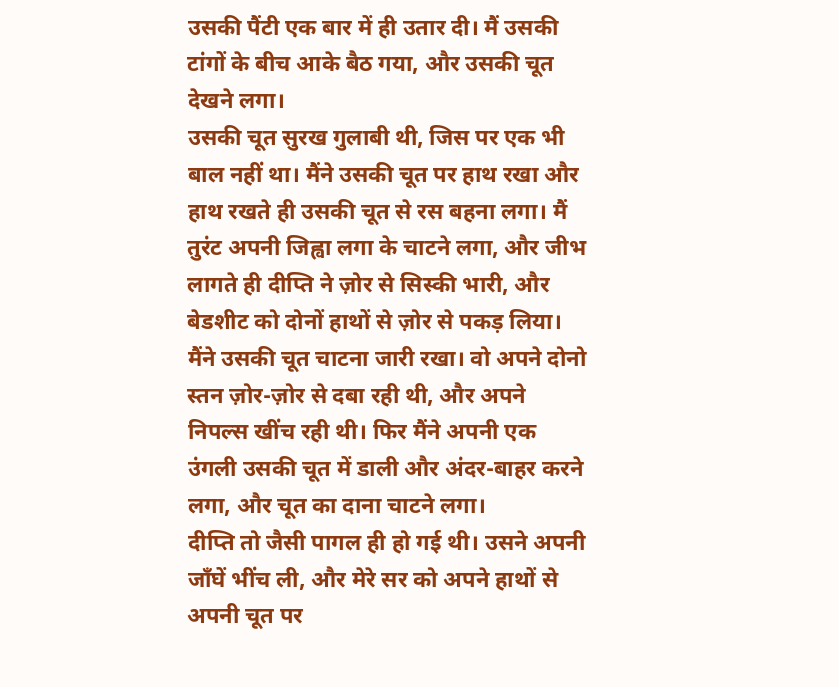उसकी पैंटी एक बार में ही उतार दी। मैं उसकी टांगों के बीच आके बैठ गया, और उसकी चूत देखने लगा।
उसकी चूत सुरख गुलाबी थी, जिस पर एक भी बाल नहीं था। मैंने उसकी चूत पर हाथ रखा और हाथ रखते ही उसकी चूत से रस बहना लगा। मैं तुरंट अपनी जिह्वा लगा के चाटने लगा, और जीभ लागते ही दीप्ति ने ज़ोर से सिस्की भारी, और बेडशीट को दोनों हाथों से ज़ोर से पकड़ लिया।
मैंने उसकी चूत चाटना जारी रखा। वो अपने दोनो स्तन ज़ोर-ज़ोर से दबा रही थी, और अपने निपल्स खींच रही थी। फिर मैंने अपनी एक उंगली उसकी चूत में डाली और अंदर-बाहर करने लगा, और चूत का दाना चाटने लगा।
दीप्ति तो जैसी पागल ही हो गई थी। उसने अपनी जाँघें भींच ली, और मेरे सर को अपने हाथों से अपनी चूत पर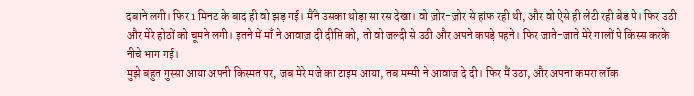दबाने लगी। फिर 1 मिनट के बाद ही वो झड़ गई। मैंने उसका थोड़ा सा रस देखा। वो ज़ोर-ज़ोर से हांफ रही थी, और वो ऐसे ही लेटी रही बेड पे। फिर उठी और मेरे होठों को चूमने लगी। इतने में माँ ने आवाज़ दी दीप्ति को, तो वो जल्दी से उठी और अपने कपड़े पहने। फिर जाते-जाते मेरे गालों पे किस्स करके नीचे भाग गई।
मुझे बहुत गुस्सा आया अपनी किस्मत पर, जब मेरे मजे का टाइम आया, तब मम्मी ने आवाज दे दी। फिर मैं उठा, और अपना कमरा लॉक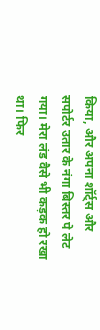किया, और अपना शॉर्ट्स और सपोर्टर उतार के नंगा बिस्तर पे लेट गया। मेरा लंड वैसे भी कड़क हो रखा था। फिर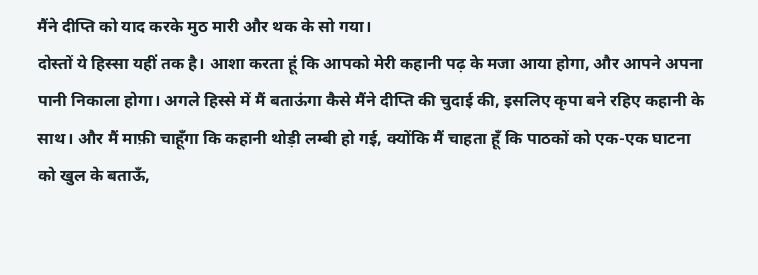मैंने दीप्ति को याद करके मुठ मारी और थक के सो गया।
दोस्तों ये हिस्सा यहीं तक है। आशा करता हूं कि आपको मेरी कहानी पढ़ के मजा आया होगा, और आपने अपना पानी निकाला होगा। अगले हिस्से में मैं बताऊंगा कैसे मैंने दीप्ति की चुदाई की, इसलिए कृपा बने रहिए कहानी के साथ। और मैं माफ़ी चाहूँगा कि कहानी थोड़ी लम्बी हो गई, क्योंकि मैं चाहता हूँ कि पाठकों को एक-एक घाटना को खुल के बताऊँ,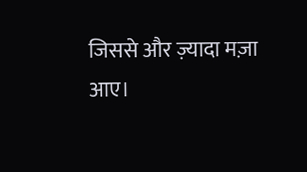जिससे और ज़्यादा मज़ा आए।